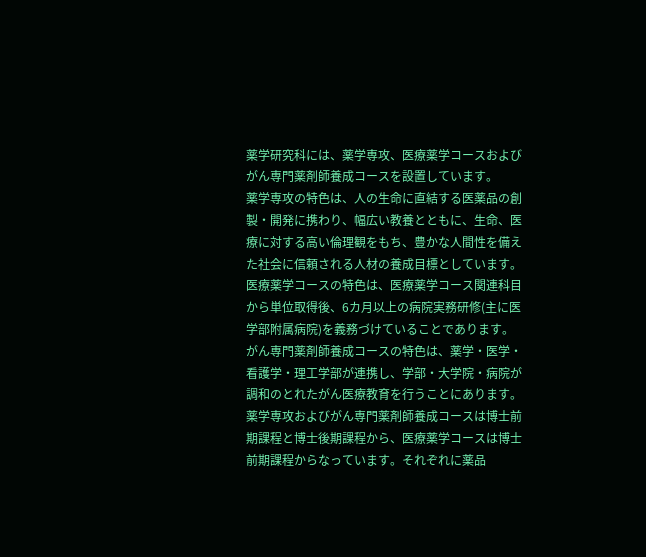薬学研究科には、薬学専攻、医療薬学コースおよびがん専門薬剤師養成コースを設置しています。
薬学専攻の特色は、人の生命に直結する医薬品の創製・開発に携わり、幅広い教養とともに、生命、医療に対する高い倫理観をもち、豊かな人間性を備えた社会に信頼される人材の養成目標としています。
医療薬学コースの特色は、医療薬学コース関連科目から単位取得後、6カ月以上の病院実務研修(主に医学部附属病院)を義務づけていることであります。
がん専門薬剤師養成コースの特色は、薬学・医学・看護学・理工学部が連携し、学部・大学院・病院が調和のとれたがん医療教育を行うことにあります。
薬学専攻およびがん専門薬剤師養成コースは博士前期課程と博士後期課程から、医療薬学コースは博士前期課程からなっています。それぞれに薬品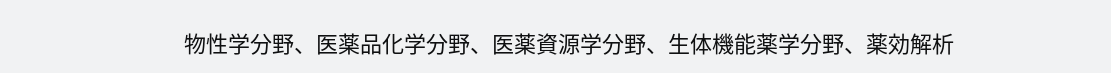物性学分野、医薬品化学分野、医薬資源学分野、生体機能薬学分野、薬効解析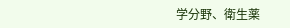学分野、衛生薬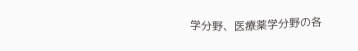学分野、医療薬学分野の各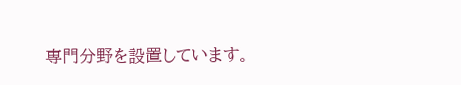専門分野を設置しています。